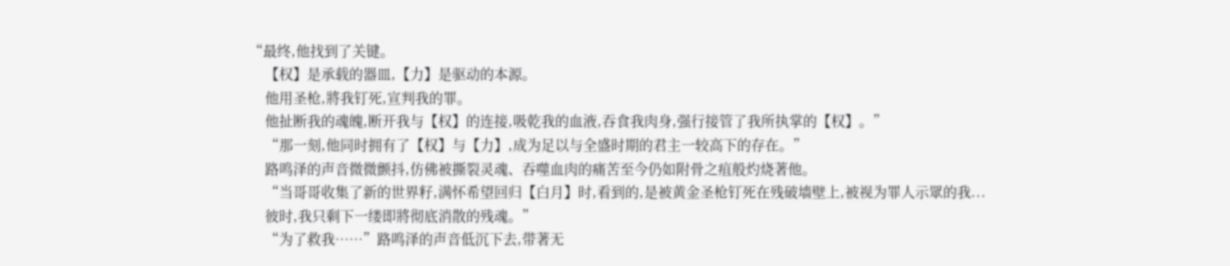“最终,他找到了关键。
    【权】是承载的器皿,【力】是驱动的本源。
    他用圣枪,將我钉死,宣判我的罪。
    他扯断我的魂魄,断开我与【权】的连接,吸乾我的血液,吞食我肉身,强行接管了我所执掌的【权】。”
    “那一刻,他同时拥有了【权】与【力】,成为足以与全盛时期的君主一较高下的存在。”
    路鸣泽的声音微微颤抖,仿佛被撕裂灵魂、吞噬血肉的痛苦至今仍如附骨之疽般灼烧著他。
    “当哥哥收集了新的世界籽,满怀希望回归【白月】时,看到的,是被黄金圣枪钉死在残破墙壁上,被视为罪人示眾的我...
    彼时,我只剩下一缕即將彻底消散的残魂。”
    “为了救我……”路鸣泽的声音低沉下去,带著无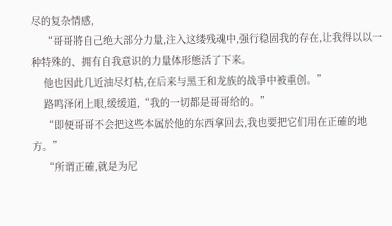尽的复杂情感,
    “哥哥將自己绝大部分力量,注入这缕残魂中,强行稳固我的存在,让我得以以一种特殊的、拥有自我意识的力量体形態活了下来。
    他也因此几近油尽灯枯,在后来与黑王和龙族的战爭中被重创。”
    路鸣泽闭上眼,缓缓道,“我的一切都是哥哥给的。”
    “即便哥哥不会把这些本属於他的东西拿回去,我也要把它们用在正確的地方。”
    “所谓正確,就是为尼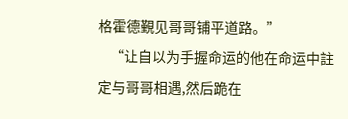格霍德覲见哥哥铺平道路。”
    “让自以为手握命运的他在命运中註定与哥哥相遇,然后跪在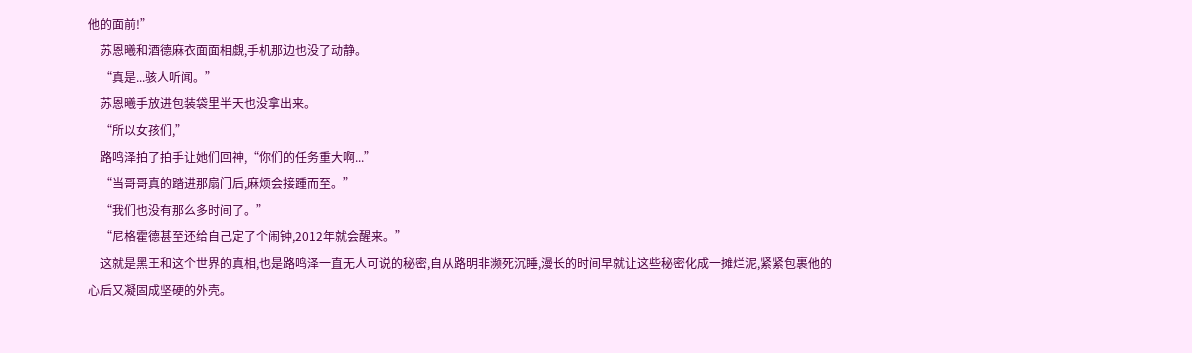他的面前!”
    苏恩曦和酒德麻衣面面相覷,手机那边也没了动静。
    “真是...骇人听闻。”
    苏恩曦手放进包装袋里半天也没拿出来。
    “所以女孩们,”
    路鸣泽拍了拍手让她们回神,“你们的任务重大啊...”
    “当哥哥真的踏进那扇门后,麻烦会接踵而至。”
    “我们也没有那么多时间了。”
    “尼格霍德甚至还给自己定了个闹钟,2012年就会醒来。”
    这就是黑王和这个世界的真相,也是路鸣泽一直无人可说的秘密,自从路明非濒死沉睡,漫长的时间早就让这些秘密化成一摊烂泥,紧紧包裹他的心后又凝固成坚硬的外壳。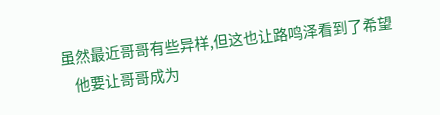虽然最近哥哥有些异样,但这也让路鸣泽看到了希望
    他要让哥哥成为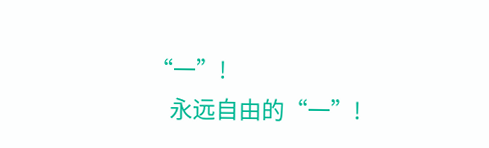“一”!
    永远自由的“一”!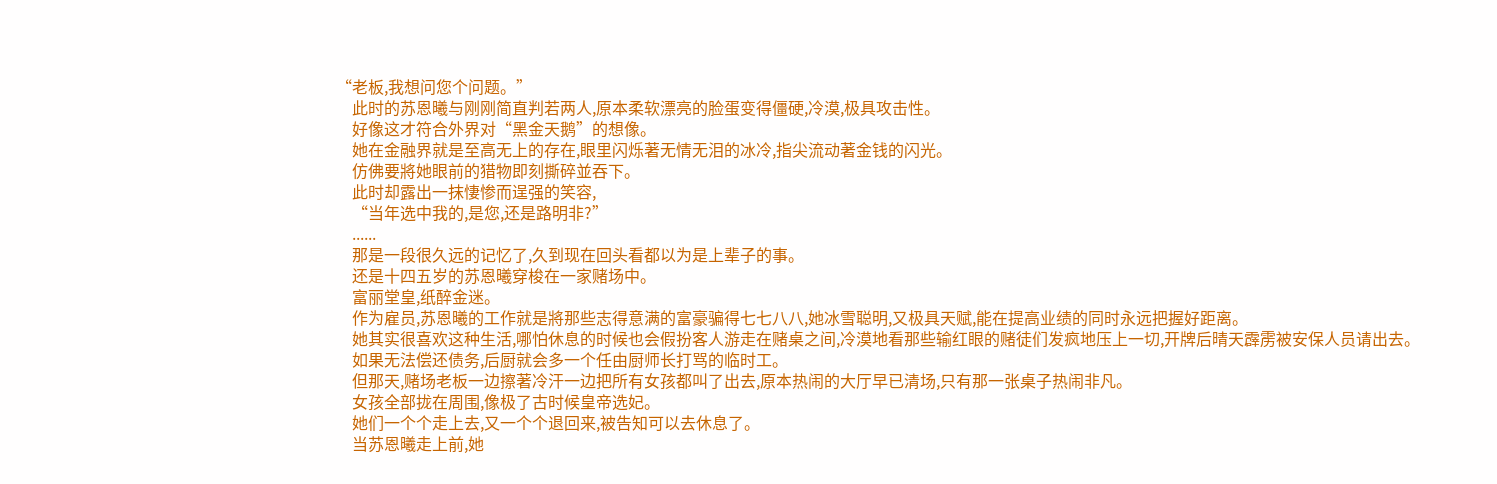“老板,我想问您个问题。”
    此时的苏恩曦与刚刚简直判若两人,原本柔软漂亮的脸蛋变得僵硬,冷漠,极具攻击性。
    好像这才符合外界对“黑金天鹅”的想像。
    她在金融界就是至高无上的存在,眼里闪烁著无情无泪的冰冷,指尖流动著金钱的闪光。
    仿佛要將她眼前的猎物即刻撕碎並吞下。
    此时却露出一抹悽惨而逞强的笑容,
    “当年选中我的,是您,还是路明非?”
    ......
    那是一段很久远的记忆了,久到现在回头看都以为是上辈子的事。
    还是十四五岁的苏恩曦穿梭在一家赌场中。
    富丽堂皇,纸醉金迷。
    作为雇员,苏恩曦的工作就是將那些志得意满的富豪骗得七七八八,她冰雪聪明,又极具天赋,能在提高业绩的同时永远把握好距离。
    她其实很喜欢这种生活,哪怕休息的时候也会假扮客人游走在赌桌之间,冷漠地看那些输红眼的赌徒们发疯地压上一切,开牌后晴天霹雳被安保人员请出去。
    如果无法偿还债务,后厨就会多一个任由厨师长打骂的临时工。
    但那天,赌场老板一边擦著冷汗一边把所有女孩都叫了出去,原本热闹的大厅早已清场,只有那一张桌子热闹非凡。
    女孩全部拢在周围,像极了古时候皇帝选妃。
    她们一个个走上去,又一个个退回来,被告知可以去休息了。
    当苏恩曦走上前,她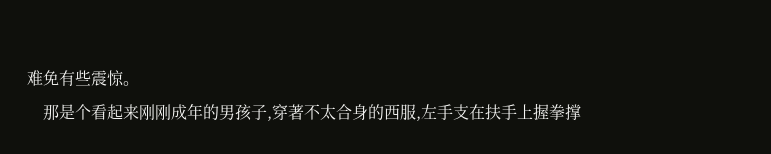难免有些震惊。
    那是个看起来刚刚成年的男孩子,穿著不太合身的西服,左手支在扶手上握拳撑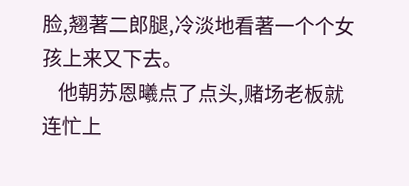脸,翘著二郎腿,冷淡地看著一个个女孩上来又下去。
    他朝苏恩曦点了点头,赌场老板就连忙上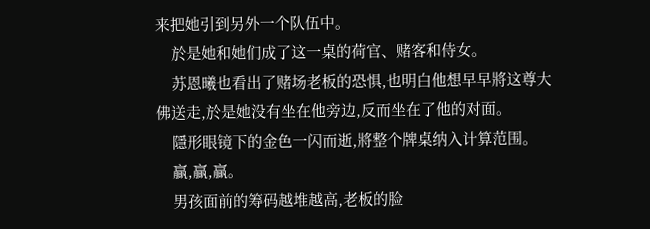来把她引到另外一个队伍中。
    於是她和她们成了这一桌的荷官、赌客和侍女。
    苏恩曦也看出了赌场老板的恐惧,也明白他想早早將这尊大佛送走,於是她没有坐在他旁边,反而坐在了他的对面。
    隱形眼镜下的金色一闪而逝,將整个牌桌纳入计算范围。
    贏,贏,贏。
    男孩面前的筹码越堆越高,老板的脸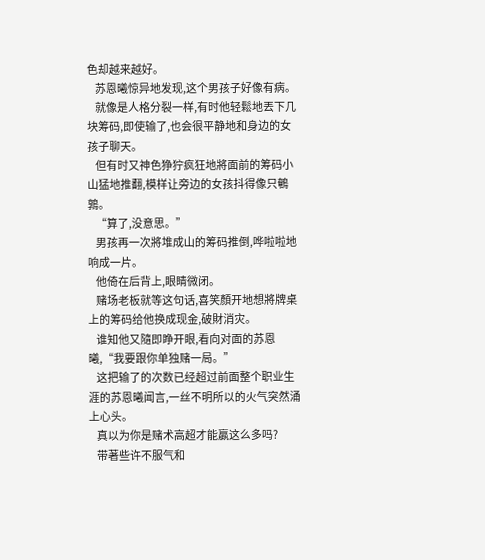色却越来越好。
    苏恩曦惊异地发现,这个男孩子好像有病。
    就像是人格分裂一样,有时他轻鬆地丟下几块筹码,即使输了,也会很平静地和身边的女孩子聊天。
    但有时又神色狰狞疯狂地將面前的筹码小山猛地推翻,模样让旁边的女孩抖得像只鵪鶉。
    “算了,没意思。”
    男孩再一次將堆成山的筹码推倒,哗啦啦地响成一片。
    他倚在后背上,眼睛微闭。
    赌场老板就等这句话,喜笑顏开地想將牌桌上的筹码给他换成现金,破財消灾。
    谁知他又隨即睁开眼,看向对面的苏恩曦,“我要跟你单独赌一局。”
    这把输了的次数已经超过前面整个职业生涯的苏恩曦闻言,一丝不明所以的火气突然涌上心头。
    真以为你是赌术高超才能贏这么多吗?
    带著些许不服气和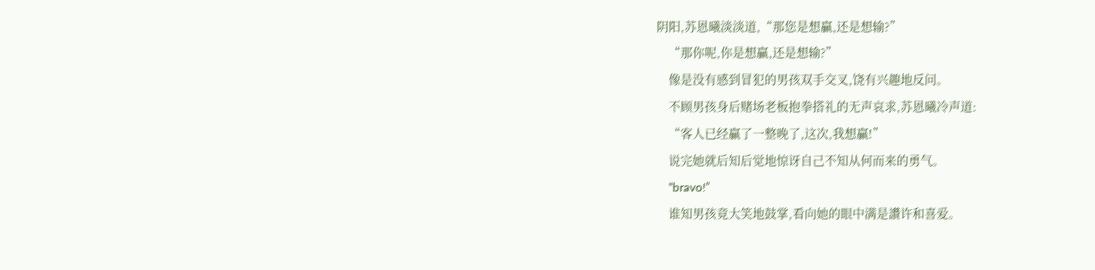阴阳,苏恩曦淡淡道,“那您是想贏,还是想输?”
    “那你呢,你是想贏,还是想输?”
    像是没有感到冒犯的男孩双手交叉,饶有兴趣地反问。
    不顾男孩身后赌场老板抱拳搭礼的无声哀求,苏恩曦冷声道:
    “客人已经贏了一整晚了,这次,我想贏!”
    说完她就后知后觉地惊讶自己不知从何而来的勇气。
    “bravo!”
    谁知男孩竟大笑地鼓掌,看向她的眼中满是讚许和喜爱。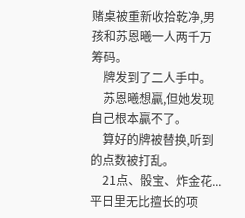赌桌被重新收拾乾净,男孩和苏恩曦一人两千万筹码。
    牌发到了二人手中。
    苏恩曦想贏,但她发现自己根本贏不了。
    算好的牌被替换,听到的点数被打乱。
    21点、骰宝、炸金花...平日里无比擅长的项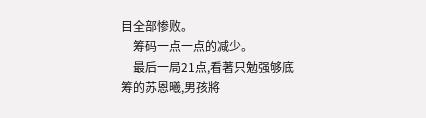目全部惨败。
    筹码一点一点的减少。
    最后一局21点,看著只勉强够底筹的苏恩曦,男孩將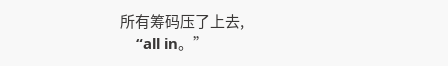所有筹码压了上去,
    “all in。”